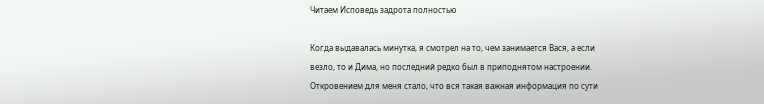Читаем Исповедь задрота полностью

Когда выдавалась минутка, я смотрел на то, чем занимается Вася, а если везло, то и Дима, но последний редко был в приподнятом настроении. Откровением для меня стало, что вся такая важная информация по сути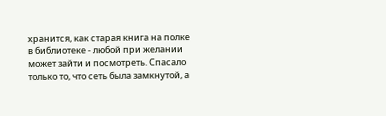хранится, как старая книга на полке в библиотеке - любой при желании может зайти и посмотреть. Спасало только то, что сеть была замкнутой, а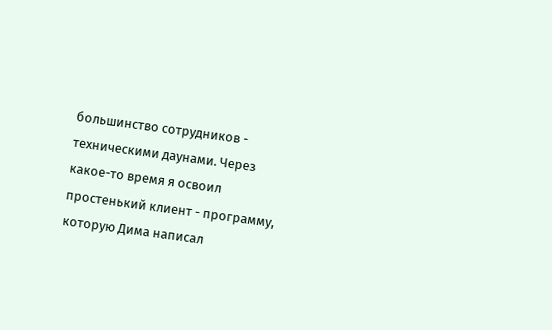большинство сотрудников - техническими даунами. Через какое-то время я освоил простенький клиент - программу, которую Дима написал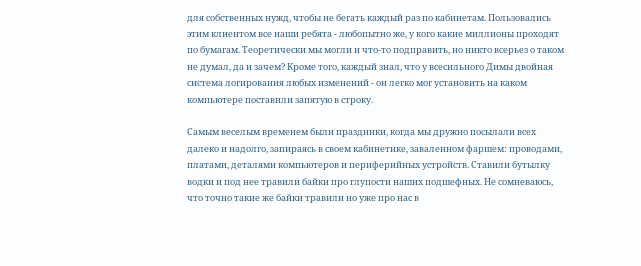для собственных нужд, чтобы не бегать каждый раз по кабинетам. Пользовались этим клиентом все наши ребята - любопытно же, у кого какие миллионы проходят по бумагам. Теоретически мы могли и что-то подправить, но никто всерьез о таком не думал, да и зачем? Кроме того, каждый знал, что у всесильного Димы двойная система логирования любых изменений - он легко мог установить на каком компьютере поставили запятую в строку.

Самым веселым временем были праздники, когда мы дружно посылали всех далеко и надолго, запираясь в своем кабинетике, заваленном фаршем: проводами, платами, деталями компьютеров и периферийных устройств. Ставили бутылку водки и под нее травили байки про глупости наших подшефных. Не сомневаюсь, что точно такие же байки травили но уже про нас в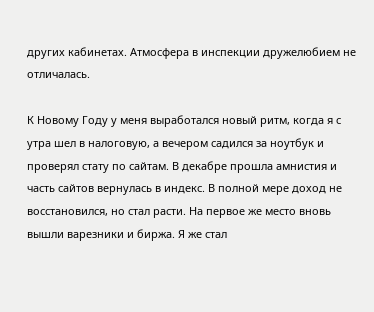других кабинетах. Атмосфера в инспекции дружелюбием не отличалась.

К Новому Году у меня выработался новый ритм, когда я с утра шел в налоговую, а вечером садился за ноутбук и проверял стату по сайтам. В декабре прошла амнистия и часть сайтов вернулась в индекс. В полной мере доход не восстановился, но стал расти. На первое же место вновь вышли варезники и биржа. Я же стал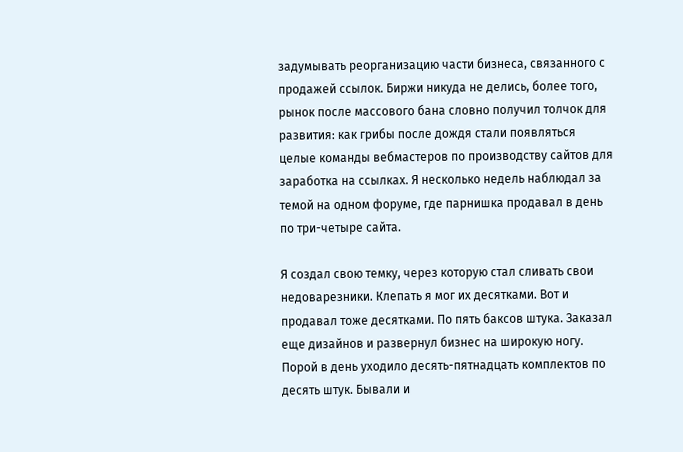задумывать реорганизацию части бизнеса, связанного с продажей ссылок. Биржи никуда не делись, более того, рынок после массового бана словно получил толчок для развития: как грибы после дождя стали появляться целые команды вебмастеров по производству сайтов для заработка на ссылках. Я несколько недель наблюдал за темой на одном форуме, где парнишка продавал в день по три-четыре сайта.

Я создал свою темку, через которую стал сливать свои недоварезники. Клепать я мог их десятками. Вот и продавал тоже десятками. По пять баксов штука. Заказал еще дизайнов и развернул бизнес на широкую ногу. Порой в день уходило десять-пятнадцать комплектов по десять штук. Бывали и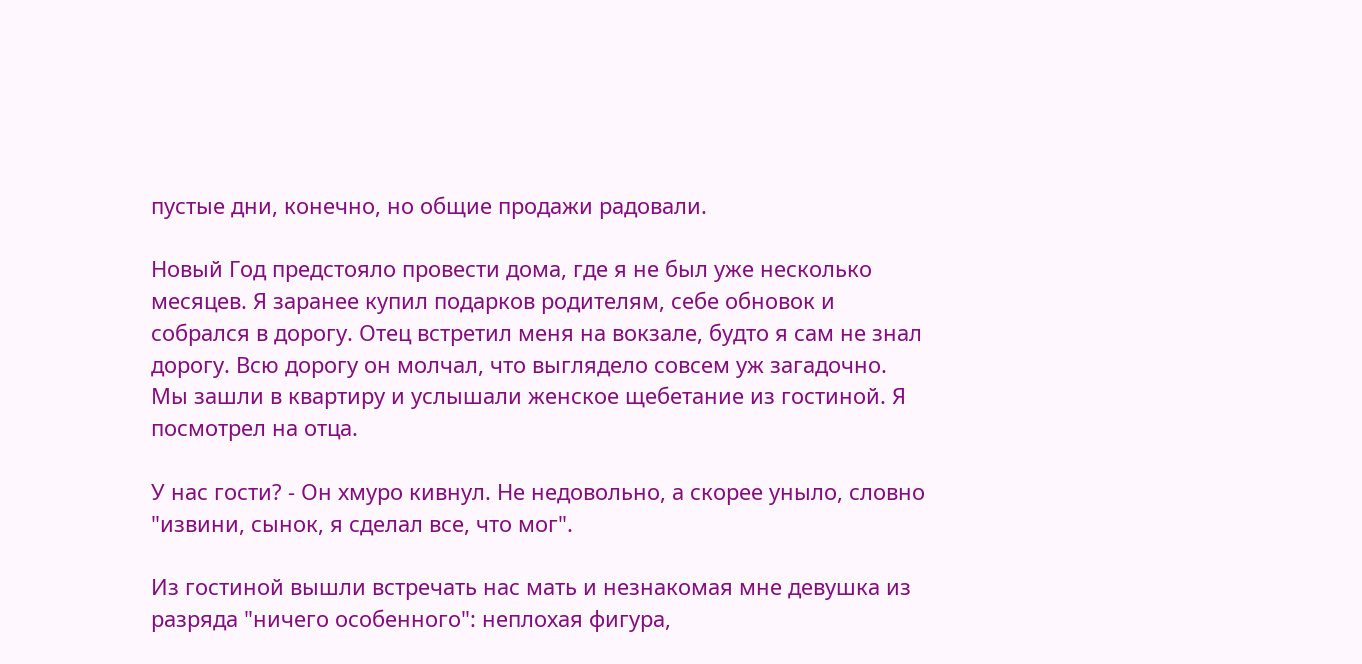пустые дни, конечно, но общие продажи радовали.

Новый Год предстояло провести дома, где я не был уже несколько месяцев. Я заранее купил подарков родителям, себе обновок и собрался в дорогу. Отец встретил меня на вокзале, будто я сам не знал дорогу. Всю дорогу он молчал, что выглядело совсем уж загадочно. Мы зашли в квартиру и услышали женское щебетание из гостиной. Я посмотрел на отца.

У нас гости? - Он хмуро кивнул. Не недовольно, а скорее уныло, словно "извини, сынок, я сделал все, что мог".

Из гостиной вышли встречать нас мать и незнакомая мне девушка из разряда "ничего особенного": неплохая фигура,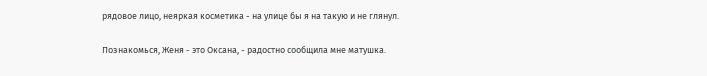рядовое лицо, неяркая косметика - на улице бы я на такую и не глянул.

Познакомься, Женя - это Оксана, - радостно сообщила мне матушка.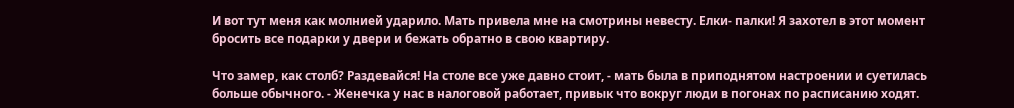И вот тут меня как молнией ударило. Мать привела мне на смотрины невесту. Елки- палки! Я захотел в этот момент бросить все подарки у двери и бежать обратно в свою квартиру.

Что замер, как столб? Раздевайся! На столе все уже давно стоит, - мать была в приподнятом настроении и суетилась больше обычного. - Женечка у нас в налоговой работает, привык что вокруг люди в погонах по расписанию ходят.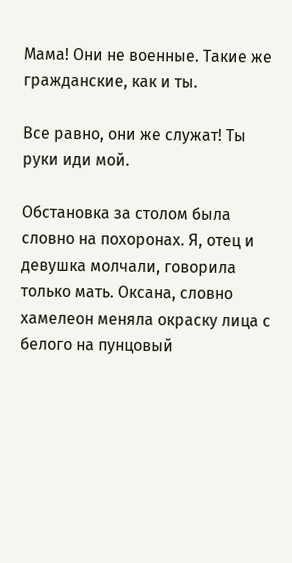Мама! Они не военные. Такие же гражданские, как и ты.

Все равно, они же служат! Ты руки иди мой.

Обстановка за столом была словно на похоронах. Я, отец и девушка молчали, говорила только мать. Оксана, словно хамелеон меняла окраску лица с белого на пунцовый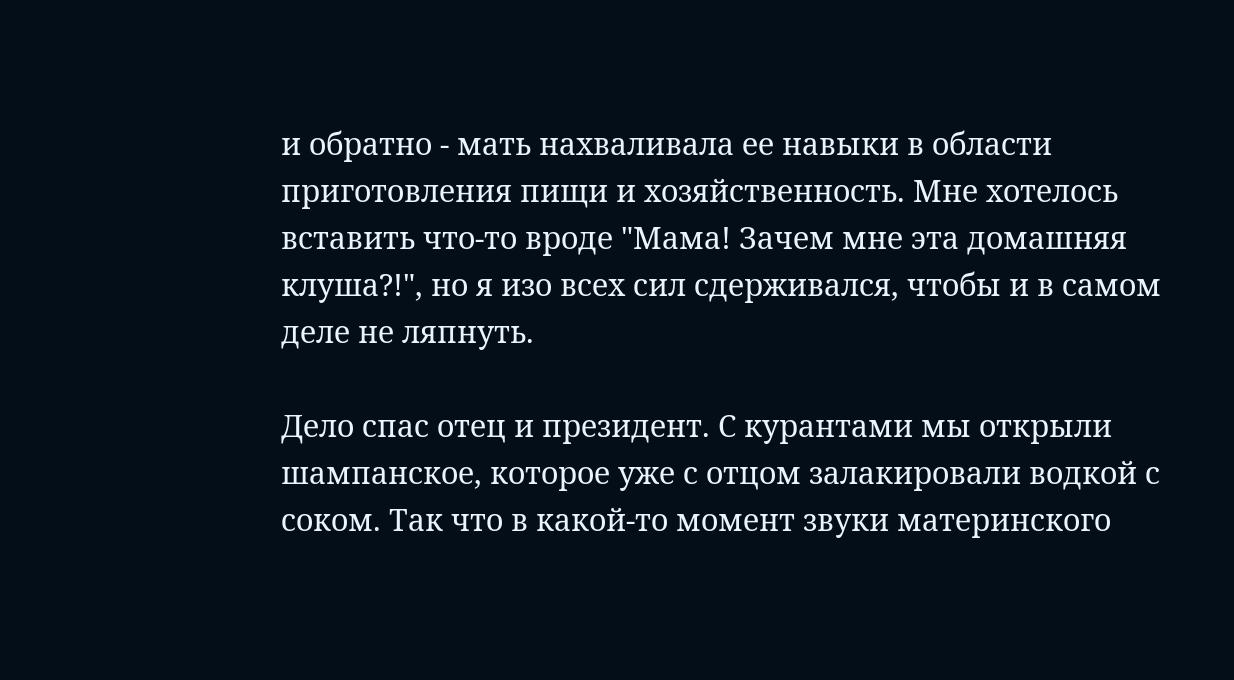и обратно - мать нахваливала ее навыки в области приготовления пищи и хозяйственность. Мне хотелось вставить что-то вроде "Мама! Зачем мне эта домашняя клуша?!", но я изо всех сил сдерживался, чтобы и в самом деле не ляпнуть.

Дело спас отец и президент. С курантами мы открыли шампанское, которое уже с отцом залакировали водкой с соком. Так что в какой-то момент звуки материнского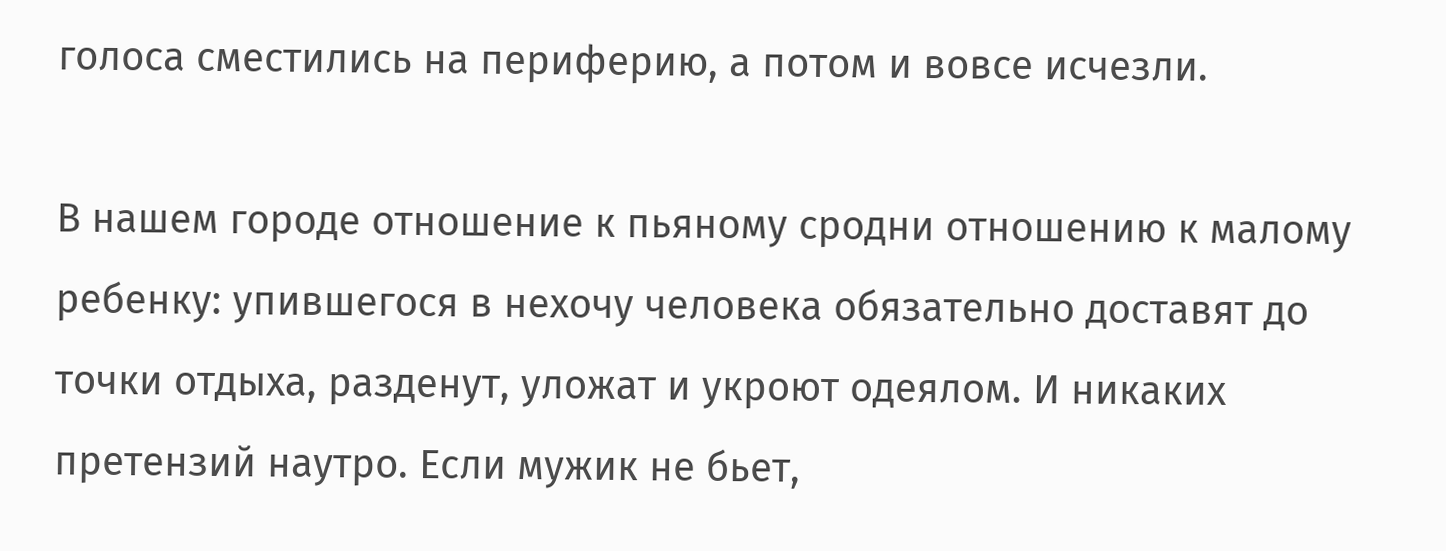голоса сместились на периферию, а потом и вовсе исчезли.

В нашем городе отношение к пьяному сродни отношению к малому ребенку: упившегося в нехочу человека обязательно доставят до точки отдыха, разденут, уложат и укроют одеялом. И никаких претензий наутро. Если мужик не бьет,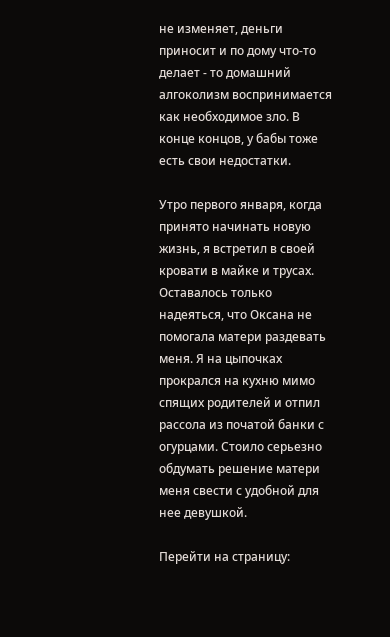не изменяет, деньги приносит и по дому что-то делает - то домашний алгоколизм воспринимается как необходимое зло. В конце концов, у бабы тоже есть свои недостатки.

Утро первого января, когда принято начинать новую жизнь, я встретил в своей кровати в майке и трусах. Оставалось только надеяться, что Оксана не помогала матери раздевать меня. Я на цыпочках прокрался на кухню мимо спящих родителей и отпил рассола из початой банки с огурцами. Стоило серьезно обдумать решение матери меня свести с удобной для нее девушкой.

Перейти на страницу: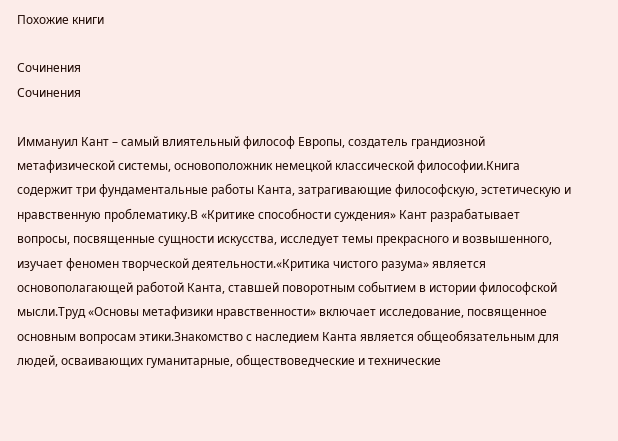Похожие книги

Сочинения
Сочинения

Иммануил Кант – самый влиятельный философ Европы, создатель грандиозной метафизической системы, основоположник немецкой классической философии.Книга содержит три фундаментальные работы Канта, затрагивающие философскую, эстетическую и нравственную проблематику.В «Критике способности суждения» Кант разрабатывает вопросы, посвященные сущности искусства, исследует темы прекрасного и возвышенного, изучает феномен творческой деятельности.«Критика чистого разума» является основополагающей работой Канта, ставшей поворотным событием в истории философской мысли.Труд «Основы метафизики нравственности» включает исследование, посвященное основным вопросам этики.Знакомство с наследием Канта является общеобязательным для людей, осваивающих гуманитарные, обществоведческие и технические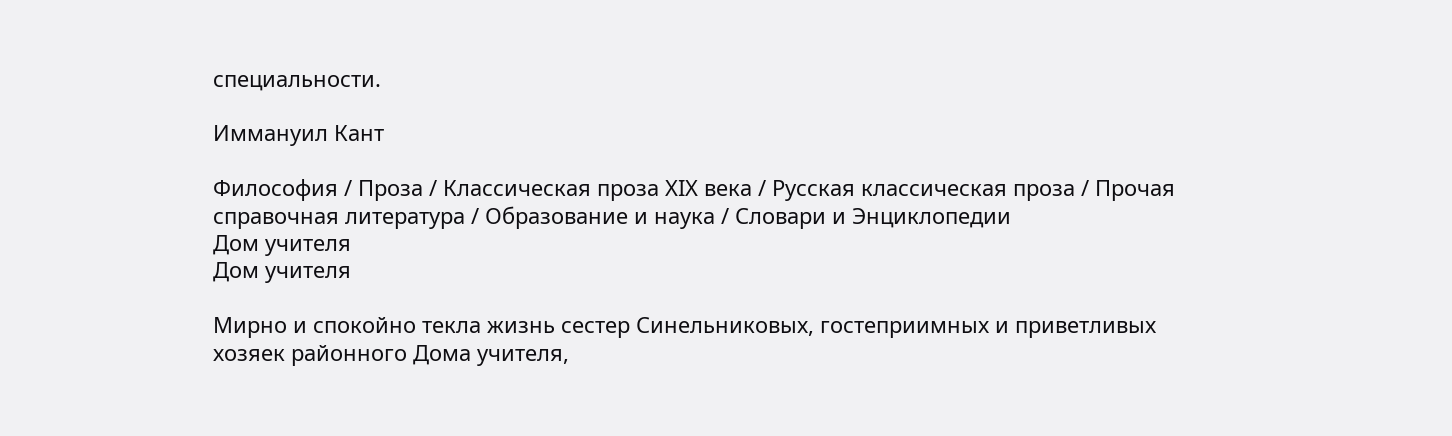специальности.

Иммануил Кант

Философия / Проза / Классическая проза ХIX века / Русская классическая проза / Прочая справочная литература / Образование и наука / Словари и Энциклопедии
Дом учителя
Дом учителя

Мирно и спокойно текла жизнь сестер Синельниковых, гостеприимных и приветливых хозяек районного Дома учителя,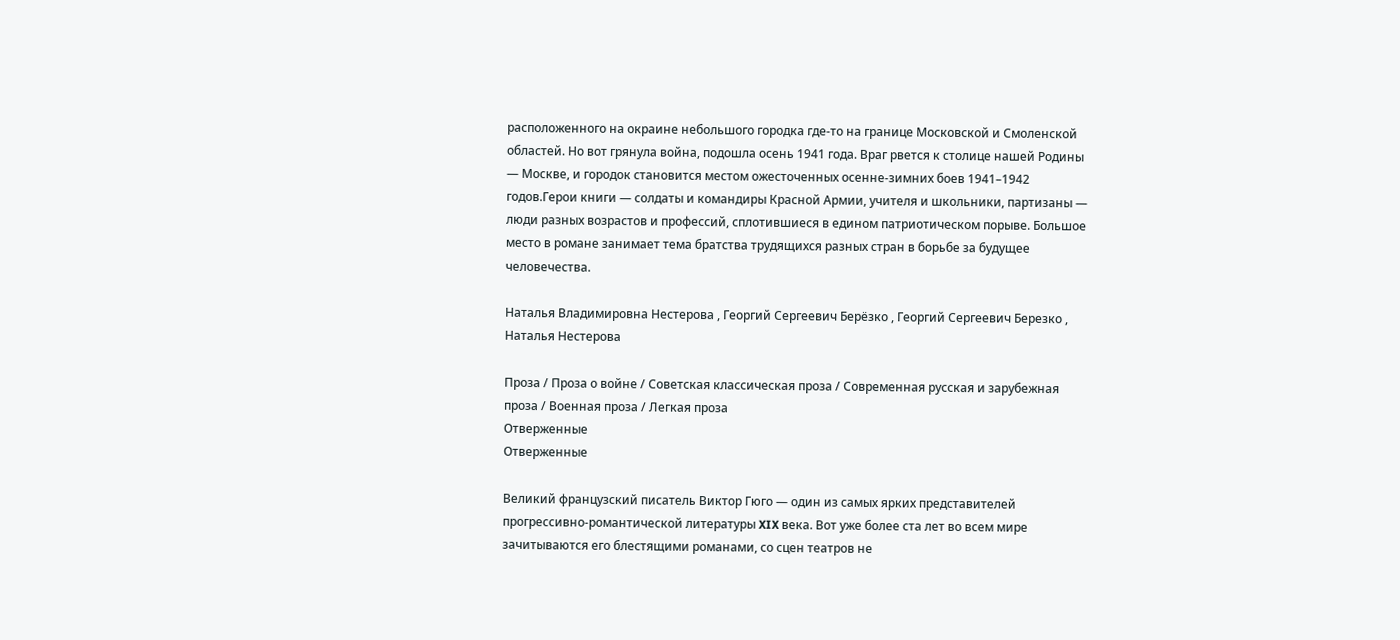расположенного на окраине небольшого городка где-то на границе Московской и Смоленской областей. Но вот грянула война, подошла осень 1941 года. Враг рвется к столице нашей Родины — Москве, и городок становится местом ожесточенных осенне-зимних боев 1941–1942 годов.Герои книги — солдаты и командиры Красной Армии, учителя и школьники, партизаны — люди разных возрастов и профессий, сплотившиеся в едином патриотическом порыве. Большое место в романе занимает тема братства трудящихся разных стран в борьбе за будущее человечества.

Наталья Владимировна Нестерова , Георгий Сергеевич Берёзко , Георгий Сергеевич Березко , Наталья Нестерова

Проза / Проза о войне / Советская классическая проза / Современная русская и зарубежная проза / Военная проза / Легкая проза
Отверженные
Отверженные

Великий французский писатель Виктор Гюго — один из самых ярких представителей прогрессивно-романтической литературы XIX века. Вот уже более ста лет во всем мире зачитываются его блестящими романами, со сцен театров не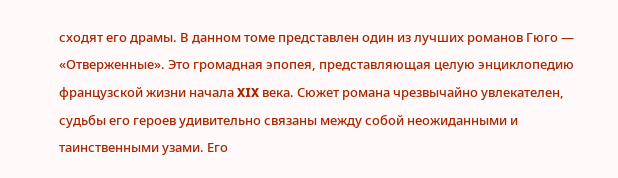сходят его драмы. В данном томе представлен один из лучших романов Гюго — «Отверженные». Это громадная эпопея, представляющая целую энциклопедию французской жизни начала XIX века. Сюжет романа чрезвычайно увлекателен, судьбы его героев удивительно связаны между собой неожиданными и таинственными узами. Его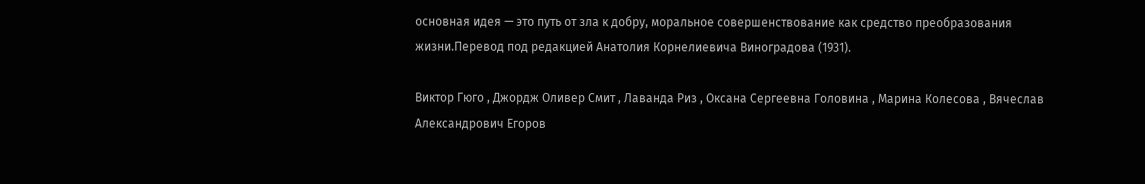основная идея — это путь от зла к добру, моральное совершенствование как средство преобразования жизни.Перевод под редакцией Анатолия Корнелиевича Виноградова (1931).

Виктор Гюго , Джордж Оливер Смит , Лаванда Риз , Оксана Сергеевна Головина , Марина Колесова , Вячеслав Александрович Егоров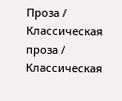Проза / Классическая проза / Классическая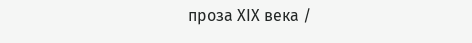проза ХIX века /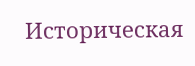Историческая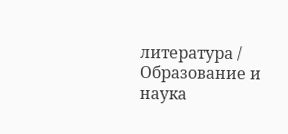литература / Образование и наука